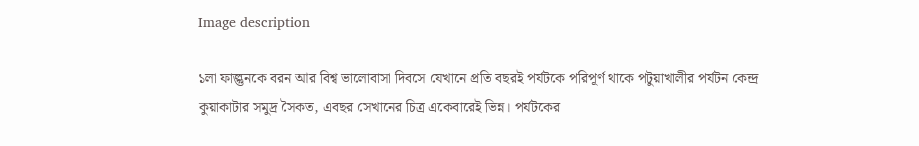Image description

১লা ফাল্গুনকে বরন আর বিশ্ব ভালোবাসা দিবসে যেখানে প্রতি বছরই পর্যটকে পরিপূর্ণ থাকে পটুয়াখালীর পর্যটন কেন্দ্র কুয়াকাটার সমুদ্র সৈকত, এবছর সেখানের চিত্র একেবারেই ভিন্ন। পর্যটকের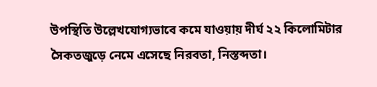উপস্থিতি উল্লেখযোগ্যভাবে কমে যাওয়ায় দীর্ঘ ২২ কিলোমিটার সৈকতজুড়ে নেমে এসেছে নিরবতা, নিস্তব্দতা।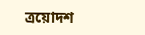ত্রয়োদশ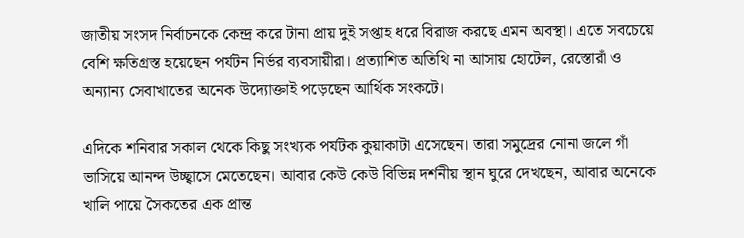জাতীয় সংসদ নির্বাচনকে কেন্দ্র করে টানা প্রায় দুই সপ্তাহ ধরে বিরাজ করছে এমন অবস্থা। এতে সবচেয়ে বেশি ক্ষতিগ্রস্ত হয়েছেন পর্যটন নির্ভর ব্যবসায়ীরা। প্রত্যাশিত অতিথি না আসায় হোটেল, রেস্তোরাঁ ও অন্যান্য সেবাখাতের অনেক উদ্যোক্তাই পড়েছেন আর্থিক সংকটে।

এদিকে শনিবার সকাল থেকে কিছু সংখ্যক পর্যটক কুয়াকাটা এসেছেন। তারা সমুদ্রের নোনা জলে গাঁ ভাসিয়ে আনন্দ উচ্ছ্বাসে মেতেছেন। আবার কেউ কেউ বিভিন্ন দর্শনীয় স্থান ঘুরে দেখছেন, আবার অনেকে খালি পায়ে সৈকতের এক প্রান্ত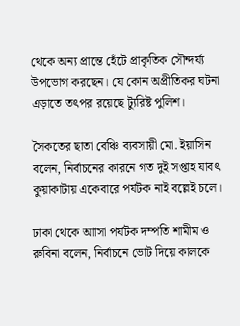থেকে অন্য প্রান্তে হেঁটে প্রাকৃতিক সৌন্দর্য্য উপভোগ করছেন। যে কোন অপ্রীতিকর ঘটনা এড়াতে তৎপর রয়েছে ট্যুরিষ্ট পুলিশ।

সৈকতের ছাতা বেঞ্চি ব্যবসায়ী মো. ইয়াসিন বলেন, নির্বাচনের কারনে গত দুই সপ্তাহ যাবৎ কুয়াকাটায় একেবারে পর্যটক নাই বল্লেই চলে।

ঢাকা থেকে আাসা পর্যটক দম্পতি শামীম ও রুবিনা বলেন, নির্বাচনে ভোট দিয়ে কালকে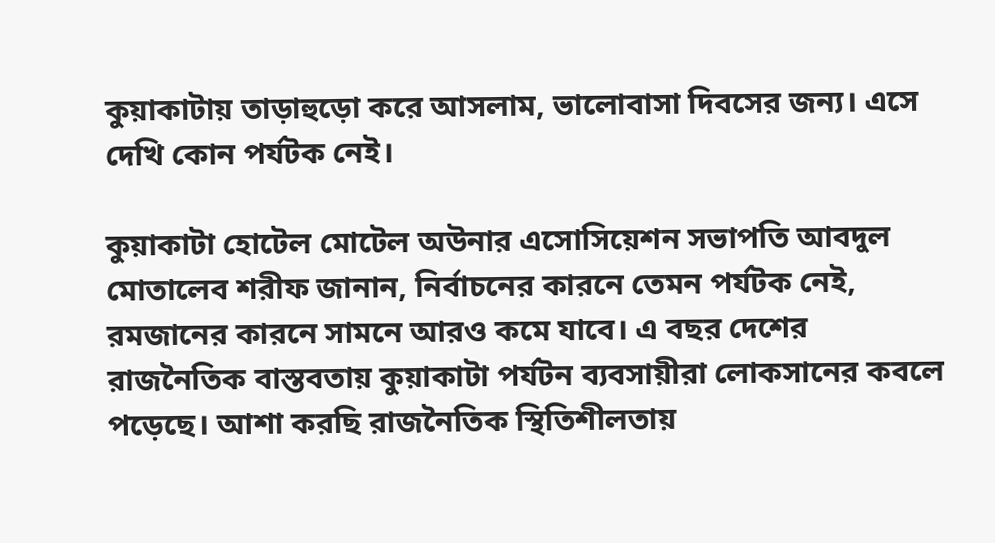কুয়াকাটায় তাড়াহুড়ো করে আসলাম, ভালোবাসা দিবসের জন্য। এসে দেখি কোন পর্যটক নেই।

কুয়াকাটা হোটেল মোটেল অউনার এসোসিয়েশন সভাপতি আবদুল মোতালেব শরীফ জানান, নির্বাচনের কারনে তেমন পর্যটক নেই, রমজানের কারনে সামনে আরও কমে যাবে। এ বছর দেশের রাজনৈতিক বাস্তবতায় কুয়াকাটা পর্যটন ব্যবসায়ীরা লোকসানের কবলে পড়েছে। আশা করছি রাজনৈতিক স্থিতিশীলতায়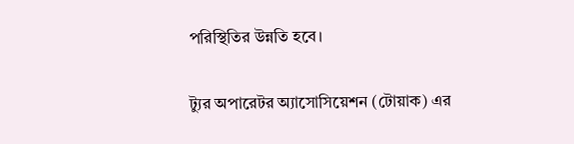পরিস্থিতির উন্নতি হবে।

ট্যুর অপারেটর অ্যাসোসিয়েশন (টোয়াক) এর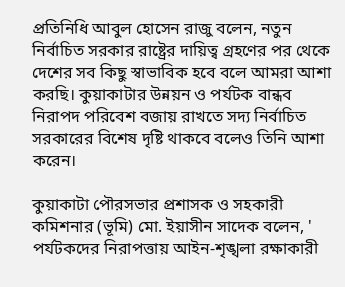প্রতিনিধি আবুল হোসেন রাজু বলেন, নতুন নির্বাচিত সরকার রাষ্ট্রের দায়িত্ব গ্রহণের পর থেকে দেশের সব কিছু স্বাভাবিক হবে বলে আমরা আশা করছি। কুয়াকাটার উন্নয়ন ও পর্যটক বান্ধব নিরাপদ পরিবেশ বজায় রাখতে সদ্য নির্বাচিত সরকারের বিশেষ দৃষ্টি থাকবে বলেও তিনি আশা করেন।

কুয়াকাটা পৌরসভার প্রশাসক ও সহকারী কমিশনার (ভূমি) মো. ইয়াসীন সাদেক বলেন, ' পর্যটকদের নিরাপত্তায় আইন-শৃঙ্খলা রক্ষাকারী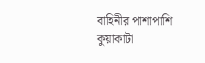বাহিনীর পাশাপাশি কুয়াকাটা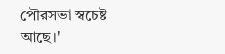পৌরসভা স্বচেষ্ট আছে।'